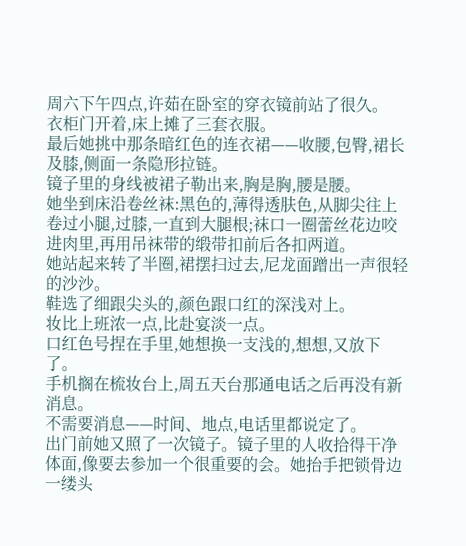周六下午四点,许茹在卧室的穿衣镜前站了很久。
衣柜门开着,床上摊了三套衣服。
最后她挑中那条暗红色的连衣裙——收腰,包臀,裙长及膝,侧面一条隐形拉链。
镜子里的身线被裙子勒出来,胸是胸,腰是腰。
她坐到床沿卷丝袜:黑色的,薄得透肤色,从脚尖往上卷过小腿,过膝,一直到大腿根;袜口一圈蕾丝花边咬进肉里,再用吊袜带的缎带扣前后各扣两道。
她站起来转了半圈,裙摆扫过去,尼龙面蹭出一声很轻的沙沙。
鞋选了细跟尖头的,颜色跟口红的深浅对上。
妆比上班浓一点,比赴宴淡一点。
口红色号捏在手里,她想换一支浅的,想想,又放下了。
手机搁在梳妆台上,周五天台那通电话之后再没有新消息。
不需要消息——时间、地点,电话里都说定了。
出门前她又照了一次镜子。镜子里的人收拾得干净体面,像要去参加一个很重要的会。她抬手把锁骨边一缕头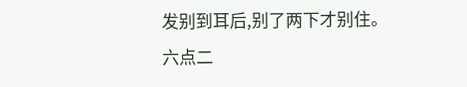发别到耳后,别了两下才别住。
六点二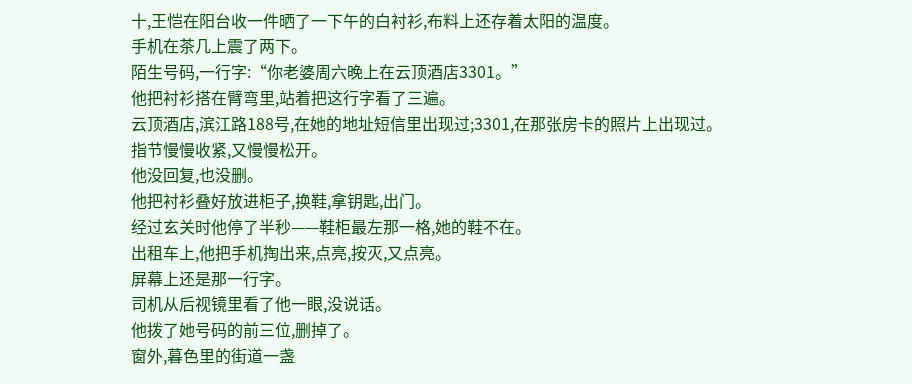十,王恺在阳台收一件晒了一下午的白衬衫,布料上还存着太阳的温度。
手机在茶几上震了两下。
陌生号码,一行字:“你老婆周六晚上在云顶酒店3301。”
他把衬衫搭在臂弯里,站着把这行字看了三遍。
云顶酒店,滨江路188号,在她的地址短信里出现过;3301,在那张房卡的照片上出现过。
指节慢慢收紧,又慢慢松开。
他没回复,也没删。
他把衬衫叠好放进柜子,换鞋,拿钥匙,出门。
经过玄关时他停了半秒——鞋柜最左那一格,她的鞋不在。
出租车上,他把手机掏出来,点亮,按灭,又点亮。
屏幕上还是那一行字。
司机从后视镜里看了他一眼,没说话。
他拨了她号码的前三位,删掉了。
窗外,暮色里的街道一盏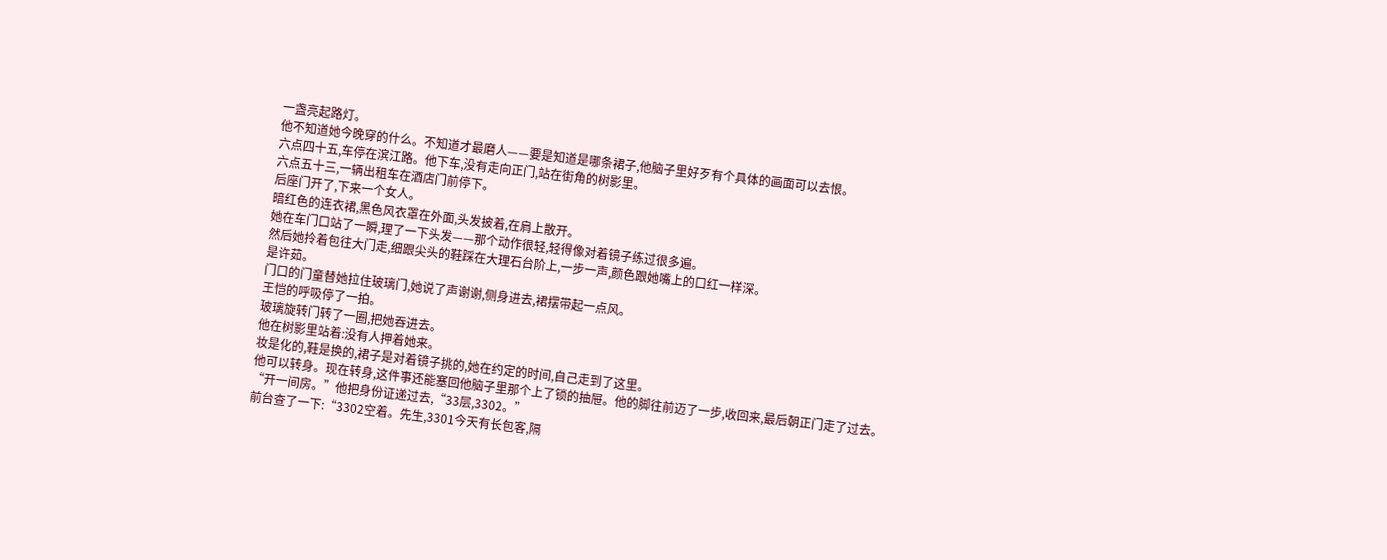一盏亮起路灯。
他不知道她今晚穿的什么。不知道才最磨人——要是知道是哪条裙子,他脑子里好歹有个具体的画面可以去恨。
六点四十五,车停在滨江路。他下车,没有走向正门,站在街角的树影里。
六点五十三,一辆出租车在酒店门前停下。
后座门开了,下来一个女人。
暗红色的连衣裙,黑色风衣罩在外面,头发披着,在肩上散开。
她在车门口站了一瞬,理了一下头发——那个动作很轻,轻得像对着镜子练过很多遍。
然后她拎着包往大门走,细跟尖头的鞋踩在大理石台阶上,一步一声,颜色跟她嘴上的口红一样深。
是许茹。
门口的门童替她拉住玻璃门,她说了声谢谢,侧身进去,裙摆带起一点风。
王恺的呼吸停了一拍。
玻璃旋转门转了一圈,把她吞进去。
他在树影里站着:没有人押着她来。
妆是化的,鞋是换的,裙子是对着镜子挑的,她在约定的时间,自己走到了这里。
他可以转身。现在转身,这件事还能塞回他脑子里那个上了锁的抽屉。他的脚往前迈了一步,收回来,最后朝正门走了过去。
“开一间房。”他把身份证递过去,“33层,3302。”
前台查了一下:“3302空着。先生,3301今天有长包客,隔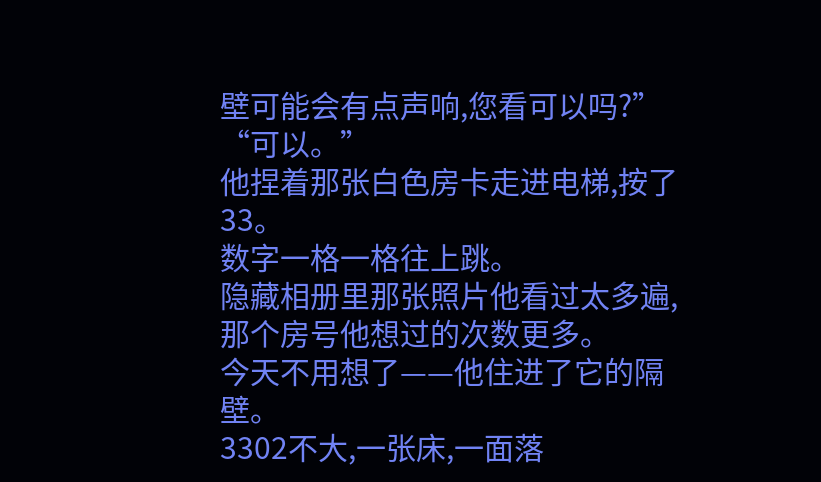壁可能会有点声响,您看可以吗?”
“可以。”
他捏着那张白色房卡走进电梯,按了33。
数字一格一格往上跳。
隐藏相册里那张照片他看过太多遍,那个房号他想过的次数更多。
今天不用想了——他住进了它的隔壁。
3302不大,一张床,一面落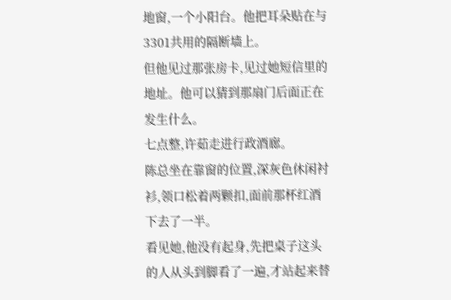地窗,一个小阳台。他把耳朵贴在与3301共用的隔断墙上。
但他见过那张房卡,见过她短信里的地址。他可以猜到那扇门后面正在发生什么。
七点整,许茹走进行政酒廊。
陈总坐在靠窗的位置,深灰色休闲衬衫,领口松着两颗扣,面前那杯红酒下去了一半。
看见她,他没有起身,先把桌子这头的人从头到脚看了一遍,才站起来替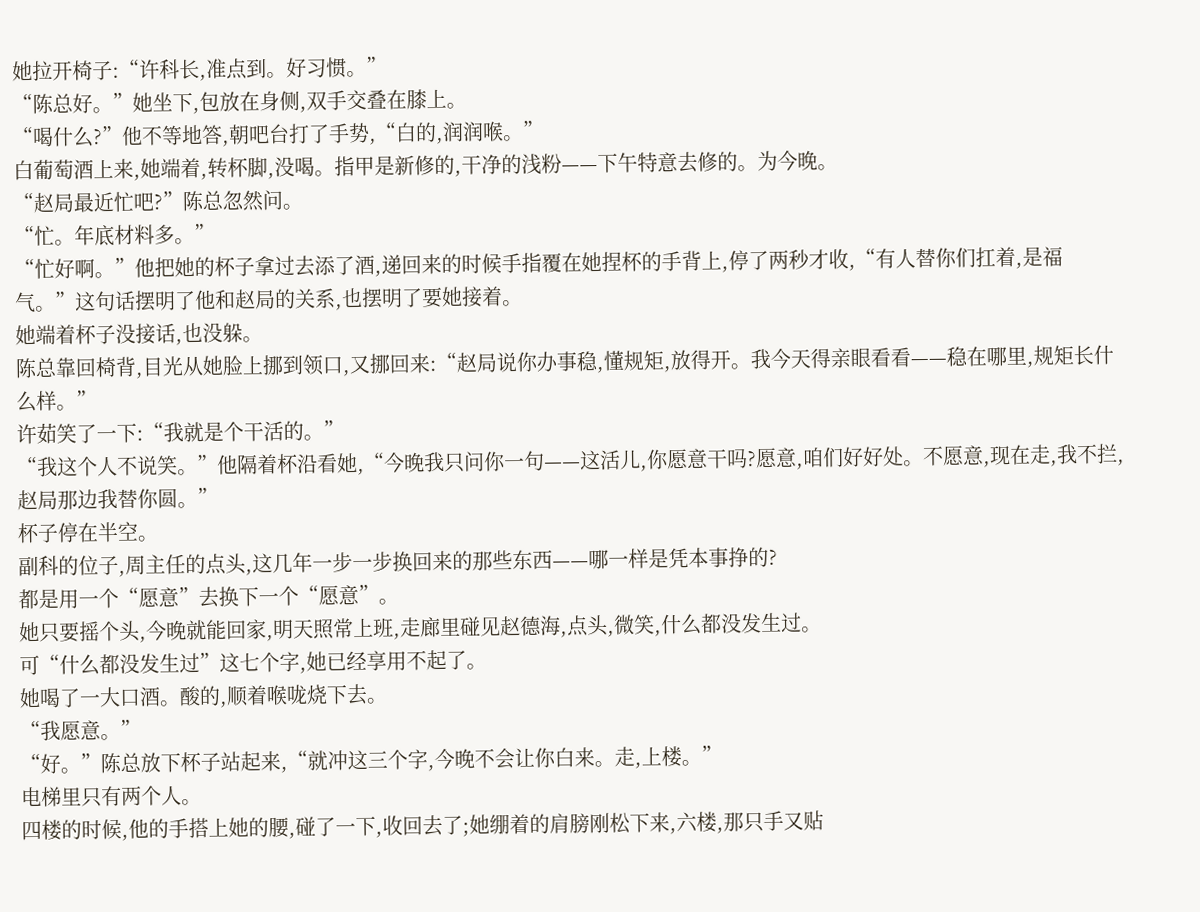她拉开椅子:“许科长,准点到。好习惯。”
“陈总好。”她坐下,包放在身侧,双手交叠在膝上。
“喝什么?”他不等地答,朝吧台打了手势,“白的,润润喉。”
白葡萄酒上来,她端着,转杯脚,没喝。指甲是新修的,干净的浅粉——下午特意去修的。为今晚。
“赵局最近忙吧?”陈总忽然问。
“忙。年底材料多。”
“忙好啊。”他把她的杯子拿过去添了酒,递回来的时候手指覆在她捏杯的手背上,停了两秒才收,“有人替你们扛着,是福气。”这句话摆明了他和赵局的关系,也摆明了要她接着。
她端着杯子没接话,也没躲。
陈总靠回椅背,目光从她脸上挪到领口,又挪回来:“赵局说你办事稳,懂规矩,放得开。我今天得亲眼看看——稳在哪里,规矩长什么样。”
许茹笑了一下:“我就是个干活的。”
“我这个人不说笑。”他隔着杯沿看她,“今晚我只问你一句——这活儿,你愿意干吗?愿意,咱们好好处。不愿意,现在走,我不拦,赵局那边我替你圆。”
杯子停在半空。
副科的位子,周主任的点头,这几年一步一步换回来的那些东西——哪一样是凭本事挣的?
都是用一个“愿意”去换下一个“愿意”。
她只要摇个头,今晚就能回家,明天照常上班,走廊里碰见赵德海,点头,微笑,什么都没发生过。
可“什么都没发生过”这七个字,她已经享用不起了。
她喝了一大口酒。酸的,顺着喉咙烧下去。
“我愿意。”
“好。”陈总放下杯子站起来,“就冲这三个字,今晚不会让你白来。走,上楼。”
电梯里只有两个人。
四楼的时候,他的手搭上她的腰,碰了一下,收回去了;她绷着的肩膀刚松下来,六楼,那只手又贴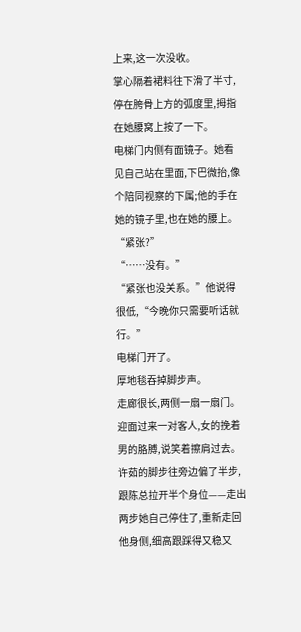上来,这一次没收。
掌心隔着裙料往下滑了半寸,停在胯骨上方的弧度里,拇指在她腰窝上按了一下。
电梯门内侧有面镜子。她看见自己站在里面,下巴微抬,像个陪同视察的下属;他的手在她的镜子里,也在她的腰上。
“紧张?”
“……没有。”
“紧张也没关系。”他说得很低,“今晚你只需要听话就行。”
电梯门开了。
厚地毯吞掉脚步声。
走廊很长,两侧一扇一扇门。
迎面过来一对客人,女的挽着男的胳膊,说笑着擦肩过去。
许茹的脚步往旁边偏了半步,跟陈总拉开半个身位——走出两步她自己停住了,重新走回他身侧,细高跟踩得又稳又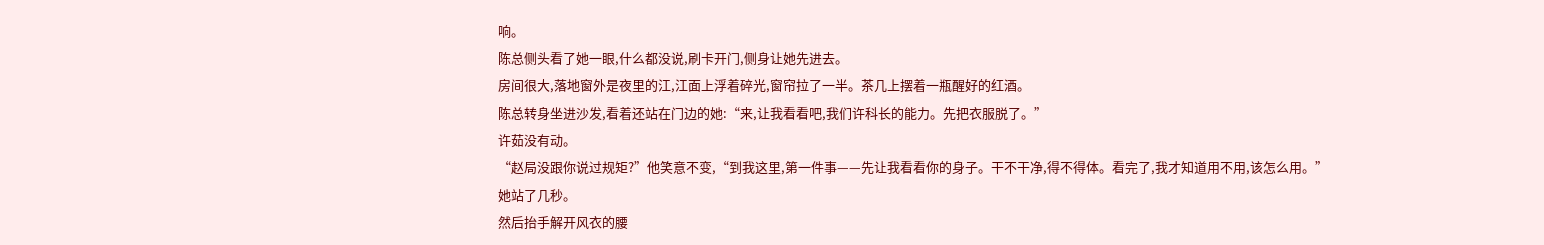响。
陈总侧头看了她一眼,什么都没说,刷卡开门,侧身让她先进去。
房间很大,落地窗外是夜里的江,江面上浮着碎光,窗帘拉了一半。茶几上摆着一瓶醒好的红酒。
陈总转身坐进沙发,看着还站在门边的她:“来,让我看看吧,我们许科长的能力。先把衣服脱了。”
许茹没有动。
“赵局没跟你说过规矩?”他笑意不变,“到我这里,第一件事——先让我看看你的身子。干不干净,得不得体。看完了,我才知道用不用,该怎么用。”
她站了几秒。
然后抬手解开风衣的腰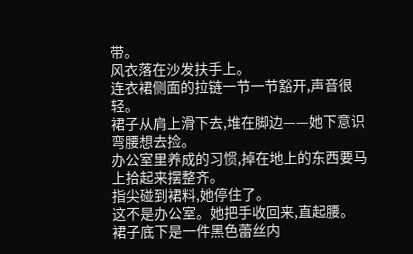带。
风衣落在沙发扶手上。
连衣裙侧面的拉链一节一节豁开,声音很轻。
裙子从肩上滑下去,堆在脚边——她下意识弯腰想去捡。
办公室里养成的习惯,掉在地上的东西要马上拾起来摆整齐。
指尖碰到裙料,她停住了。
这不是办公室。她把手收回来,直起腰。
裙子底下是一件黑色蕾丝内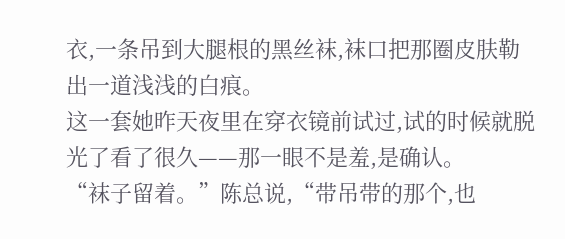衣,一条吊到大腿根的黑丝袜,袜口把那圈皮肤勒出一道浅浅的白痕。
这一套她昨天夜里在穿衣镜前试过,试的时候就脱光了看了很久——那一眼不是羞,是确认。
“袜子留着。”陈总说,“带吊带的那个,也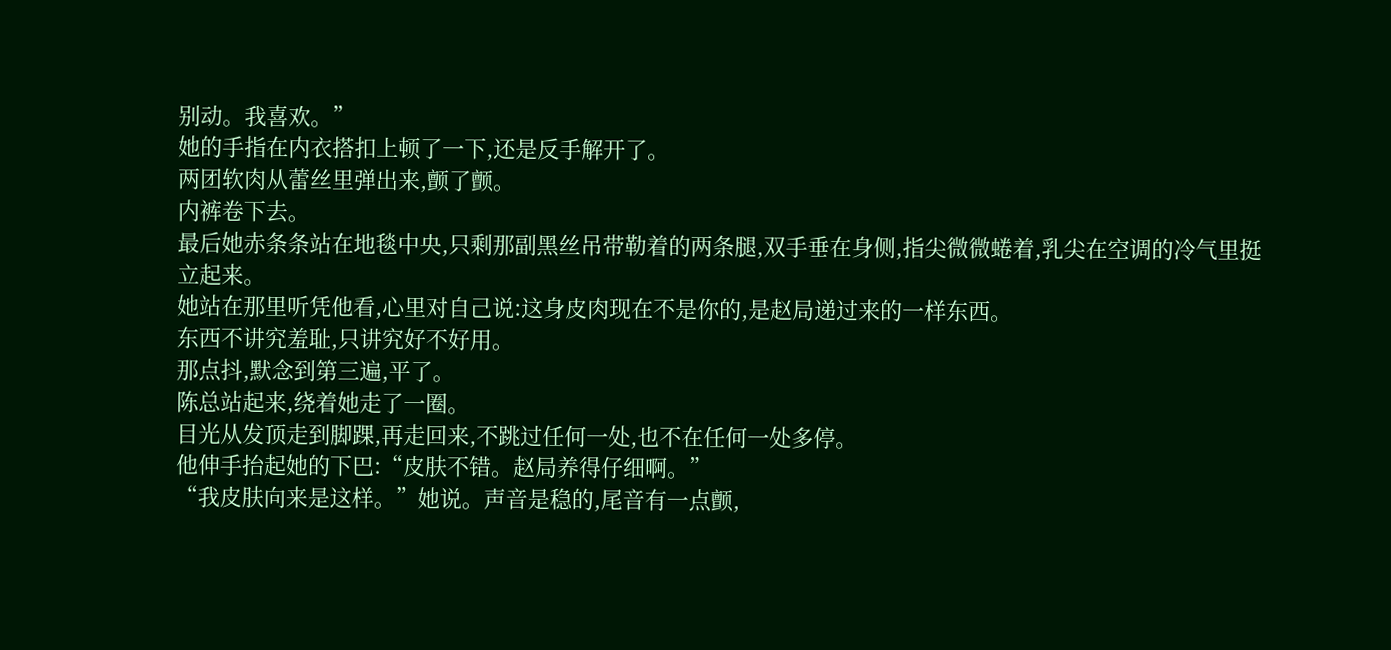别动。我喜欢。”
她的手指在内衣搭扣上顿了一下,还是反手解开了。
两团软肉从蕾丝里弹出来,颤了颤。
内裤卷下去。
最后她赤条条站在地毯中央,只剩那副黑丝吊带勒着的两条腿,双手垂在身侧,指尖微微蜷着,乳尖在空调的冷气里挺立起来。
她站在那里听凭他看,心里对自己说:这身皮肉现在不是你的,是赵局递过来的一样东西。
东西不讲究羞耻,只讲究好不好用。
那点抖,默念到第三遍,平了。
陈总站起来,绕着她走了一圈。
目光从发顶走到脚踝,再走回来,不跳过任何一处,也不在任何一处多停。
他伸手抬起她的下巴:“皮肤不错。赵局养得仔细啊。”
“我皮肤向来是这样。”她说。声音是稳的,尾音有一点颤,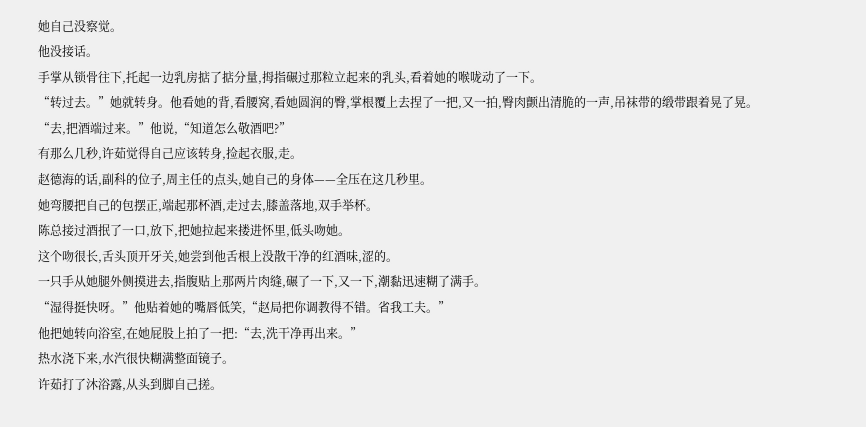她自己没察觉。
他没接话。
手掌从锁骨往下,托起一边乳房掂了掂分量,拇指碾过那粒立起来的乳头,看着她的喉咙动了一下。
“转过去。”她就转身。他看她的背,看腰窝,看她圆润的臀,掌根覆上去捏了一把,又一拍,臀肉颤出清脆的一声,吊袜带的缎带跟着晃了晃。
“去,把酒端过来。”他说,“知道怎么敬酒吧?”
有那么几秒,许茹觉得自己应该转身,捡起衣服,走。
赵德海的话,副科的位子,周主任的点头,她自己的身体——全压在这几秒里。
她弯腰把自己的包摆正,端起那杯酒,走过去,膝盖落地,双手举杯。
陈总接过酒抿了一口,放下,把她拉起来搂进怀里,低头吻她。
这个吻很长,舌头顶开牙关,她尝到他舌根上没散干净的红酒味,涩的。
一只手从她腿外侧摸进去,指腹贴上那两片肉缝,碾了一下,又一下,潮黏迅速糊了满手。
“湿得挺快呀。”他贴着她的嘴唇低笑,“赵局把你调教得不错。省我工夫。”
他把她转向浴室,在她屁股上拍了一把:“去,洗干净再出来。”
热水浇下来,水汽很快糊满整面镜子。
许茹打了沐浴露,从头到脚自己搓。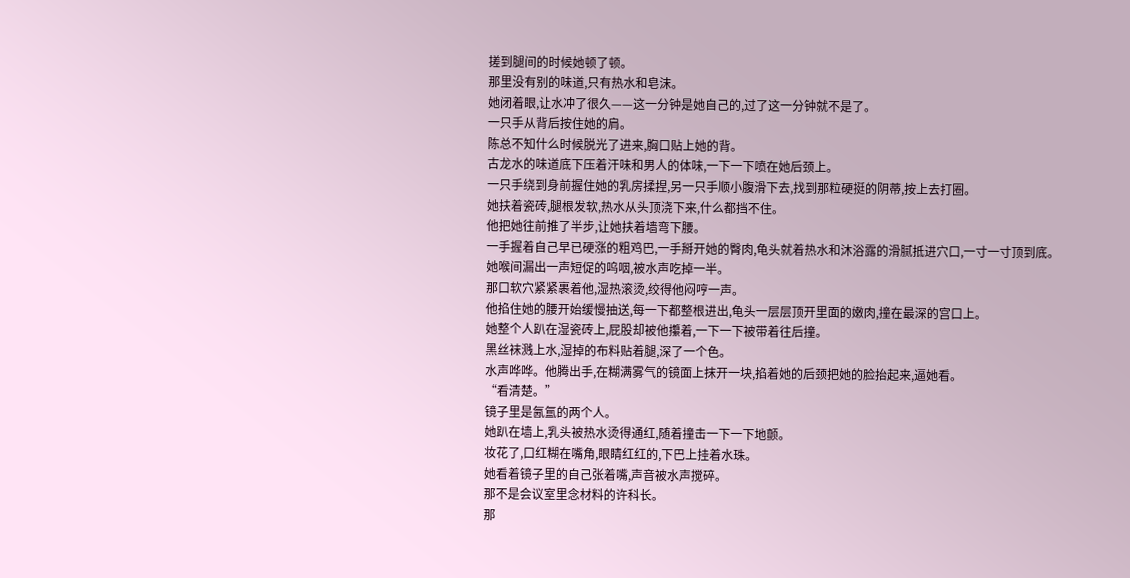搓到腿间的时候她顿了顿。
那里没有别的味道,只有热水和皂沫。
她闭着眼,让水冲了很久——这一分钟是她自己的,过了这一分钟就不是了。
一只手从背后按住她的肩。
陈总不知什么时候脱光了进来,胸口贴上她的背。
古龙水的味道底下压着汗味和男人的体味,一下一下喷在她后颈上。
一只手绕到身前握住她的乳房揉捏,另一只手顺小腹滑下去,找到那粒硬挺的阴蒂,按上去打圈。
她扶着瓷砖,腿根发软,热水从头顶浇下来,什么都挡不住。
他把她往前推了半步,让她扶着墙弯下腰。
一手握着自己早已硬涨的粗鸡巴,一手掰开她的臀肉,龟头就着热水和沐浴露的滑腻抵进穴口,一寸一寸顶到底。
她喉间漏出一声短促的呜咽,被水声吃掉一半。
那口软穴紧紧裹着他,湿热滚烫,绞得他闷哼一声。
他掐住她的腰开始缓慢抽送,每一下都整根进出,龟头一层层顶开里面的嫩肉,撞在最深的宫口上。
她整个人趴在湿瓷砖上,屁股却被他攥着,一下一下被带着往后撞。
黑丝袜溅上水,湿掉的布料贴着腿,深了一个色。
水声哗哗。他腾出手,在糊满雾气的镜面上抹开一块,掐着她的后颈把她的脸抬起来,逼她看。
“看清楚。”
镜子里是氤氲的两个人。
她趴在墙上,乳头被热水烫得通红,随着撞击一下一下地颤。
妆花了,口红糊在嘴角,眼睛红红的,下巴上挂着水珠。
她看着镜子里的自己张着嘴,声音被水声搅碎。
那不是会议室里念材料的许科长。
那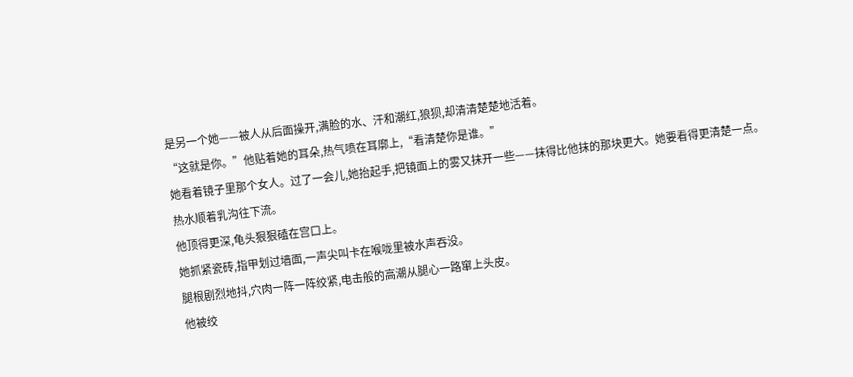是另一个她——被人从后面操开,满脸的水、汗和潮红,狼狈,却清清楚楚地活着。
“这就是你。”他贴着她的耳朵,热气喷在耳廓上,“看清楚你是谁。”
她看着镜子里那个女人。过了一会儿,她抬起手,把镜面上的雾又抹开一些——抹得比他抹的那块更大。她要看得更清楚一点。
热水顺着乳沟往下流。
他顶得更深,龟头狠狠磕在宫口上。
她抓紧瓷砖,指甲划过墙面,一声尖叫卡在喉咙里被水声吞没。
腿根剧烈地抖,穴肉一阵一阵绞紧,电击般的高潮从腿心一路窜上头皮。
他被绞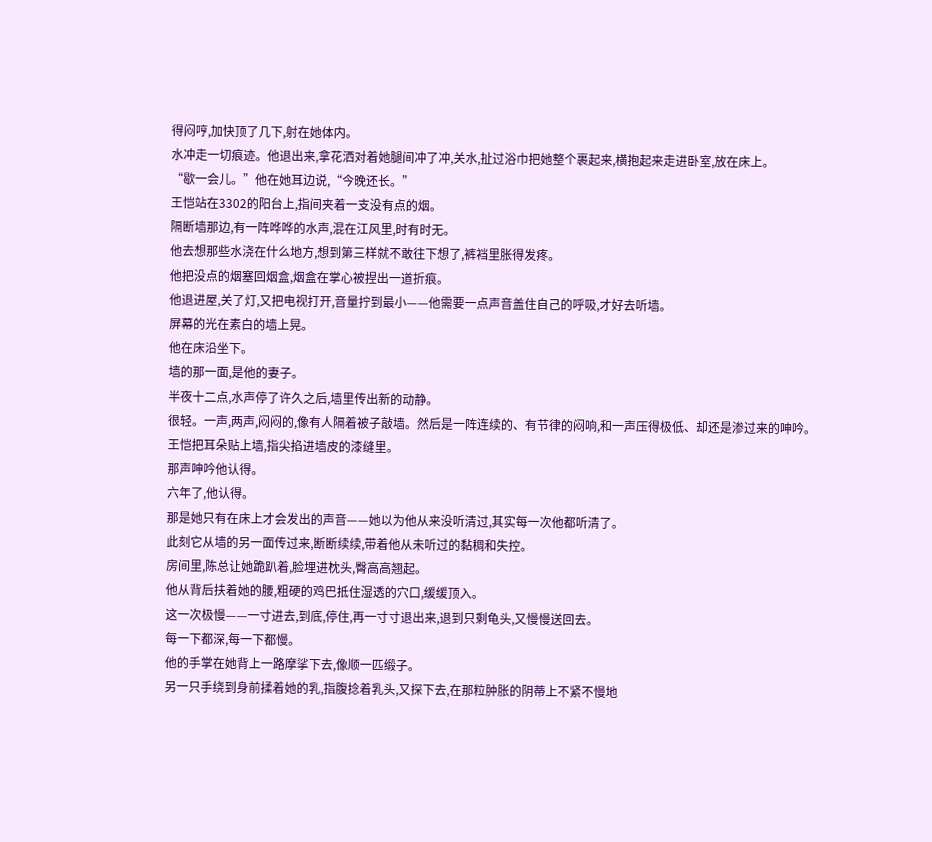得闷哼,加快顶了几下,射在她体内。
水冲走一切痕迹。他退出来,拿花洒对着她腿间冲了冲,关水,扯过浴巾把她整个裹起来,横抱起来走进卧室,放在床上。
“歇一会儿。”他在她耳边说,“今晚还长。”
王恺站在3302的阳台上,指间夹着一支没有点的烟。
隔断墙那边,有一阵哗哗的水声,混在江风里,时有时无。
他去想那些水浇在什么地方,想到第三样就不敢往下想了,裤裆里胀得发疼。
他把没点的烟塞回烟盒,烟盒在掌心被捏出一道折痕。
他退进屋,关了灯,又把电视打开,音量拧到最小——他需要一点声音盖住自己的呼吸,才好去听墙。
屏幕的光在素白的墙上晃。
他在床沿坐下。
墙的那一面,是他的妻子。
半夜十二点,水声停了许久之后,墙里传出新的动静。
很轻。一声,两声,闷闷的,像有人隔着被子敲墙。然后是一阵连续的、有节律的闷响,和一声压得极低、却还是渗过来的呻吟。
王恺把耳朵贴上墙,指尖掐进墙皮的漆缝里。
那声呻吟他认得。
六年了,他认得。
那是她只有在床上才会发出的声音——她以为他从来没听清过,其实每一次他都听清了。
此刻它从墙的另一面传过来,断断续续,带着他从未听过的黏稠和失控。
房间里,陈总让她跪趴着,脸埋进枕头,臀高高翘起。
他从背后扶着她的腰,粗硬的鸡巴抵住湿透的穴口,缓缓顶入。
这一次极慢——一寸进去,到底,停住,再一寸寸退出来,退到只剩龟头,又慢慢送回去。
每一下都深,每一下都慢。
他的手掌在她背上一路摩挲下去,像顺一匹缎子。
另一只手绕到身前揉着她的乳,指腹捻着乳头,又探下去,在那粒肿胀的阴蒂上不紧不慢地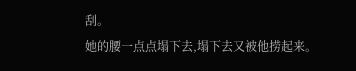刮。
她的腰一点点塌下去,塌下去又被他捞起来。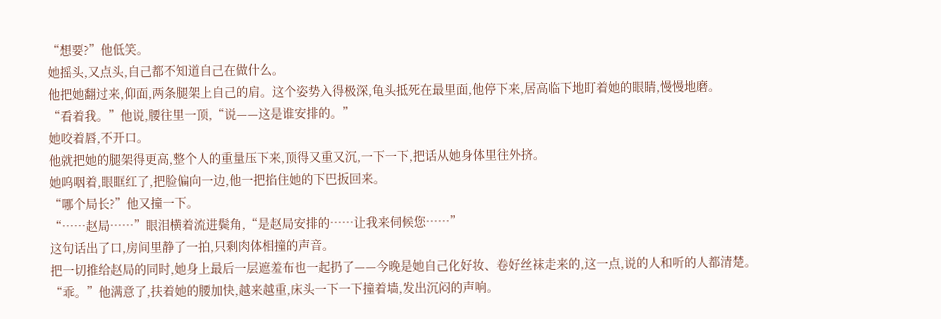“想要?”他低笑。
她摇头,又点头,自己都不知道自己在做什么。
他把她翻过来,仰面,两条腿架上自己的肩。这个姿势入得极深,龟头抵死在最里面,他停下来,居高临下地盯着她的眼睛,慢慢地磨。
“看着我。”他说,腰往里一顶,“说——这是谁安排的。”
她咬着唇,不开口。
他就把她的腿架得更高,整个人的重量压下来,顶得又重又沉,一下一下,把话从她身体里往外挤。
她呜咽着,眼眶红了,把脸偏向一边,他一把掐住她的下巴扳回来。
“哪个局长?”他又撞一下。
“……赵局……”眼泪横着流进鬓角,“是赵局安排的……让我来伺候您……”
这句话出了口,房间里静了一拍,只剩肉体相撞的声音。
把一切推给赵局的同时,她身上最后一层遮羞布也一起扔了——今晚是她自己化好妆、卷好丝袜走来的,这一点,说的人和听的人都清楚。
“乖。”他满意了,扶着她的腰加快,越来越重,床头一下一下撞着墙,发出沉闷的声响。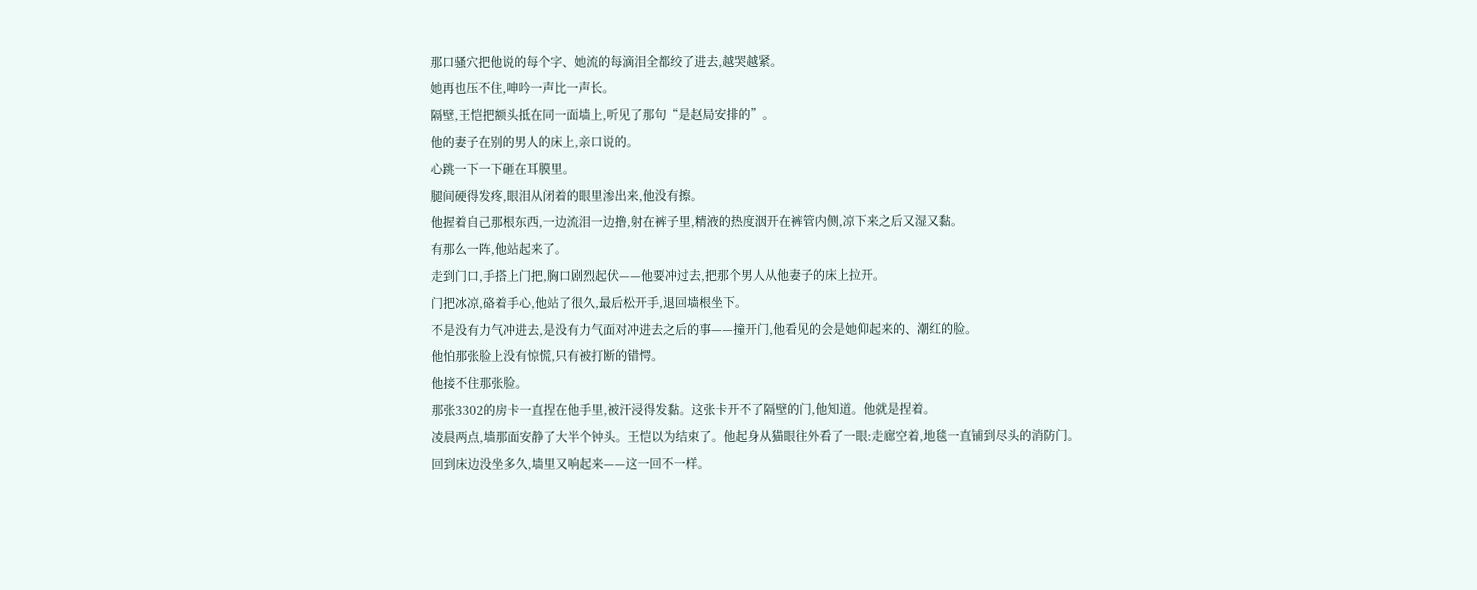那口骚穴把他说的每个字、她流的每滴泪全都绞了进去,越哭越紧。
她再也压不住,呻吟一声比一声长。
隔壁,王恺把额头抵在同一面墙上,听见了那句“是赵局安排的”。
他的妻子在别的男人的床上,亲口说的。
心跳一下一下砸在耳膜里。
腿间硬得发疼,眼泪从闭着的眼里渗出来,他没有擦。
他握着自己那根东西,一边流泪一边撸,射在裤子里,精液的热度洇开在裤管内侧,凉下来之后又湿又黏。
有那么一阵,他站起来了。
走到门口,手搭上门把,胸口剧烈起伏——他要冲过去,把那个男人从他妻子的床上拉开。
门把冰凉,硌着手心,他站了很久,最后松开手,退回墙根坐下。
不是没有力气冲进去,是没有力气面对冲进去之后的事——撞开门,他看见的会是她仰起来的、潮红的脸。
他怕那张脸上没有惊慌,只有被打断的错愕。
他接不住那张脸。
那张3302的房卡一直捏在他手里,被汗浸得发黏。这张卡开不了隔壁的门,他知道。他就是捏着。
凌晨两点,墙那面安静了大半个钟头。王恺以为结束了。他起身从猫眼往外看了一眼:走廊空着,地毯一直铺到尽头的消防门。
回到床边没坐多久,墙里又响起来——这一回不一样。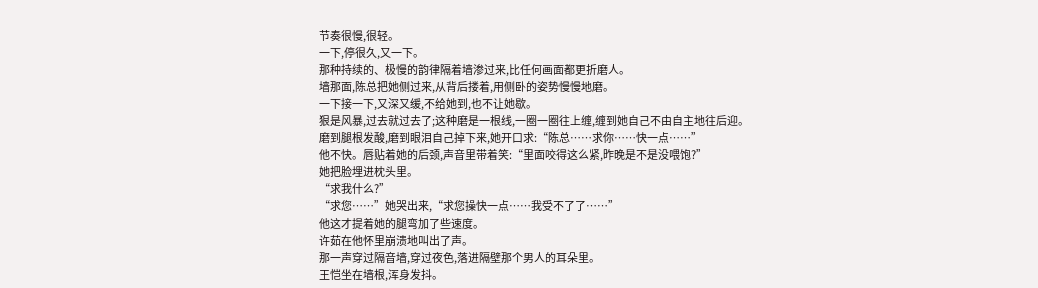节奏很慢,很轻。
一下,停很久,又一下。
那种持续的、极慢的韵律隔着墙渗过来,比任何画面都更折磨人。
墙那面,陈总把她侧过来,从背后搂着,用侧卧的姿势慢慢地磨。
一下接一下,又深又缓,不给她到,也不让她歇。
狠是风暴,过去就过去了;这种磨是一根线,一圈一圈往上缠,缠到她自己不由自主地往后迎。
磨到腿根发酸,磨到眼泪自己掉下来,她开口求:“陈总……求你……快一点……”
他不快。唇贴着她的后颈,声音里带着笑:“里面咬得这么紧,昨晚是不是没喂饱?”
她把脸埋进枕头里。
“求我什么?”
“求您……”她哭出来,“求您操快一点……我受不了了……”
他这才提着她的腿弯加了些速度。
许茹在他怀里崩溃地叫出了声。
那一声穿过隔音墙,穿过夜色,落进隔壁那个男人的耳朵里。
王恺坐在墙根,浑身发抖。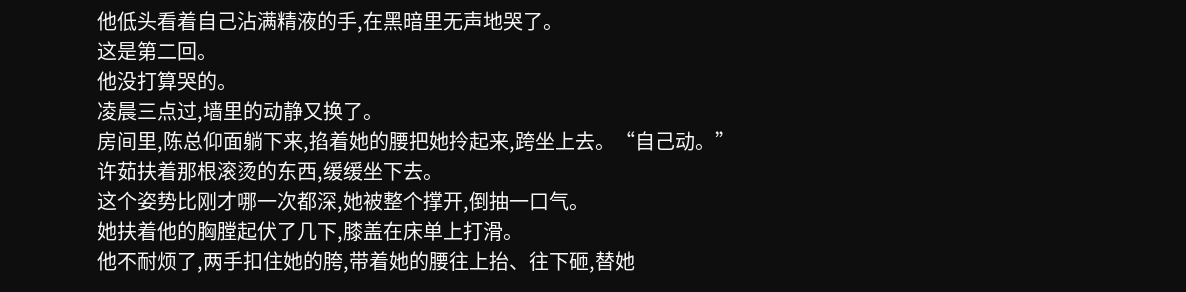他低头看着自己沾满精液的手,在黑暗里无声地哭了。
这是第二回。
他没打算哭的。
凌晨三点过,墙里的动静又换了。
房间里,陈总仰面躺下来,掐着她的腰把她拎起来,跨坐上去。“自己动。”
许茹扶着那根滚烫的东西,缓缓坐下去。
这个姿势比刚才哪一次都深,她被整个撑开,倒抽一口气。
她扶着他的胸膛起伏了几下,膝盖在床单上打滑。
他不耐烦了,两手扣住她的胯,带着她的腰往上抬、往下砸,替她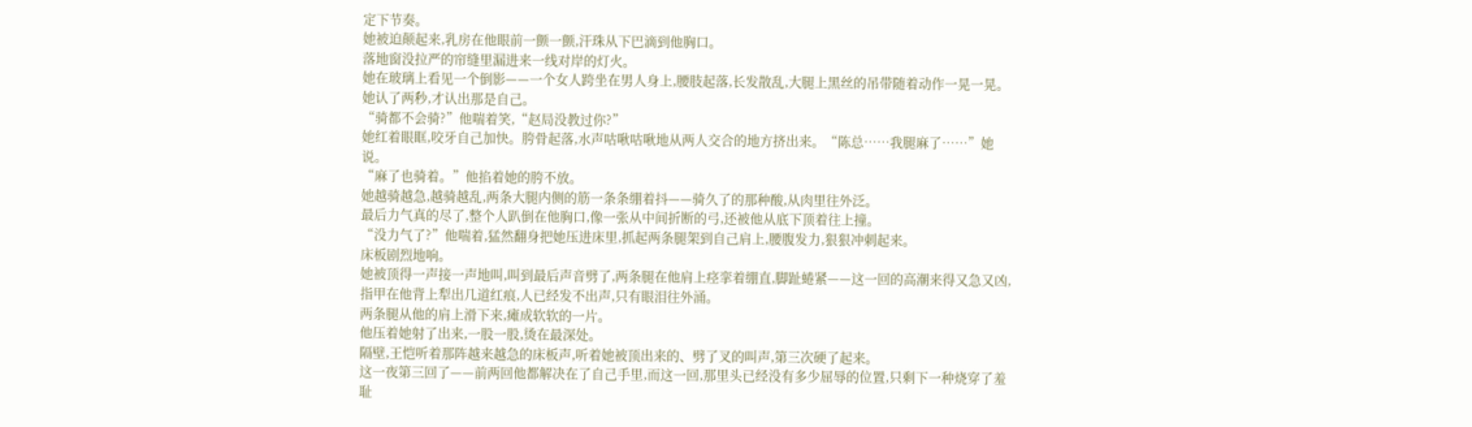定下节奏。
她被迫颠起来,乳房在他眼前一颤一颤,汗珠从下巴滴到他胸口。
落地窗没拉严的帘缝里漏进来一线对岸的灯火。
她在玻璃上看见一个倒影——一个女人跨坐在男人身上,腰肢起落,长发散乱,大腿上黑丝的吊带随着动作一晃一晃。
她认了两秒,才认出那是自己。
“骑都不会骑?”他喘着笑,“赵局没教过你?”
她红着眼眶,咬牙自己加快。胯骨起落,水声咕啾咕啾地从两人交合的地方挤出来。“陈总……我腿麻了……”她说。
“麻了也骑着。”他掐着她的胯不放。
她越骑越急,越骑越乱,两条大腿内侧的筋一条条绷着抖——骑久了的那种酸,从肉里往外泛。
最后力气真的尽了,整个人趴倒在他胸口,像一张从中间折断的弓,还被他从底下顶着往上撞。
“没力气了?”他喘着,猛然翻身把她压进床里,抓起两条腿架到自己肩上,腰腹发力,狠狠冲刺起来。
床板剧烈地响。
她被顶得一声接一声地叫,叫到最后声音劈了,两条腿在他肩上痉挛着绷直,脚趾蜷紧——这一回的高潮来得又急又凶,指甲在他背上犁出几道红痕,人已经发不出声,只有眼泪往外涌。
两条腿从他的肩上滑下来,瘫成软软的一片。
他压着她射了出来,一股一股,烫在最深处。
隔壁,王恺听着那阵越来越急的床板声,听着她被顶出来的、劈了叉的叫声,第三次硬了起来。
这一夜第三回了——前两回他都解决在了自己手里,而这一回,那里头已经没有多少屈辱的位置,只剩下一种烧穿了羞耻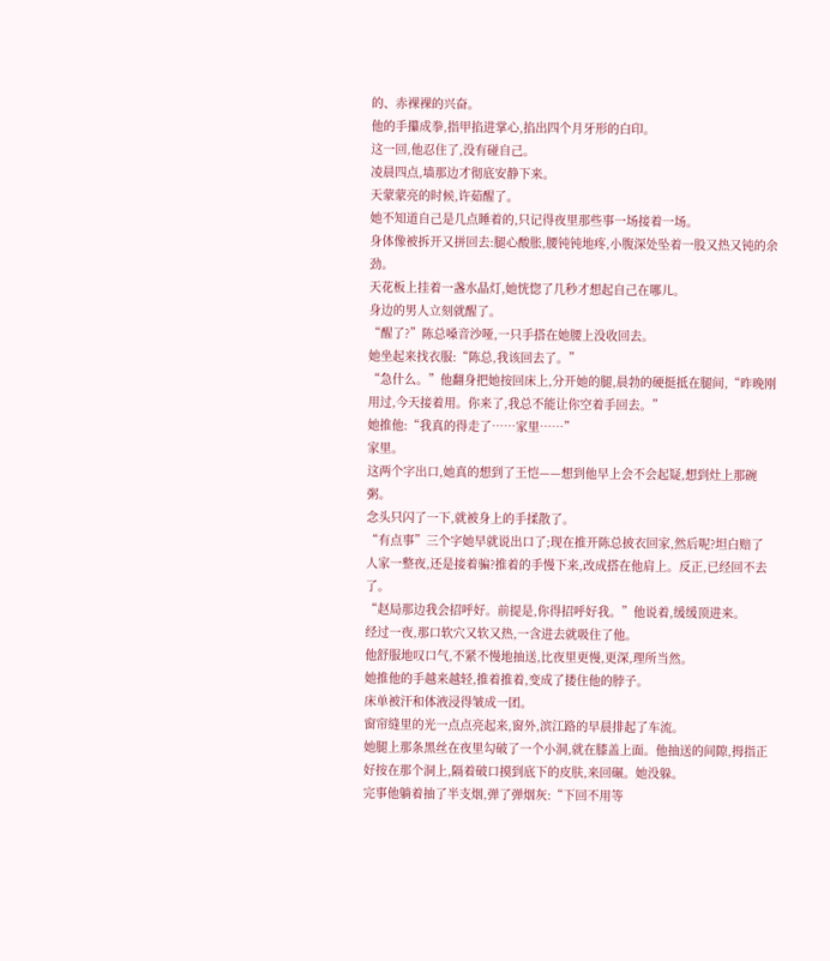的、赤裸裸的兴奋。
他的手攥成拳,指甲掐进掌心,掐出四个月牙形的白印。
这一回,他忍住了,没有碰自己。
凌晨四点,墙那边才彻底安静下来。
天蒙蒙亮的时候,许茹醒了。
她不知道自己是几点睡着的,只记得夜里那些事一场接着一场。
身体像被拆开又拼回去:腿心酸胀,腰钝钝地疼,小腹深处坠着一股又热又钝的余劲。
天花板上挂着一盏水晶灯,她恍惚了几秒才想起自己在哪儿。
身边的男人立刻就醒了。
“醒了?”陈总嗓音沙哑,一只手搭在她腰上没收回去。
她坐起来找衣服:“陈总,我该回去了。”
“急什么。”他翻身把她按回床上,分开她的腿,晨勃的硬挺抵在腿间,“昨晚刚用过,今天接着用。你来了,我总不能让你空着手回去。”
她推他:“我真的得走了……家里……”
家里。
这两个字出口,她真的想到了王恺——想到他早上会不会起疑,想到灶上那碗粥。
念头只闪了一下,就被身上的手揉散了。
“有点事”三个字她早就说出口了;现在推开陈总披衣回家,然后呢?坦白赔了人家一整夜,还是接着骗?推着的手慢下来,改成搭在他肩上。反正,已经回不去了。
“赵局那边我会招呼好。前提是,你得招呼好我。”他说着,缓缓顶进来。
经过一夜,那口软穴又软又热,一含进去就吸住了他。
他舒服地叹口气,不紧不慢地抽送,比夜里更慢,更深,理所当然。
她推他的手越来越轻,推着推着,变成了搂住他的脖子。
床单被汗和体液浸得皱成一团。
窗帘缝里的光一点点亮起来,窗外,滨江路的早晨排起了车流。
她腿上那条黑丝在夜里勾破了一个小洞,就在膝盖上面。他抽送的间隙,拇指正好按在那个洞上,隔着破口摸到底下的皮肤,来回碾。她没躲。
完事他躺着抽了半支烟,弹了弹烟灰:“下回不用等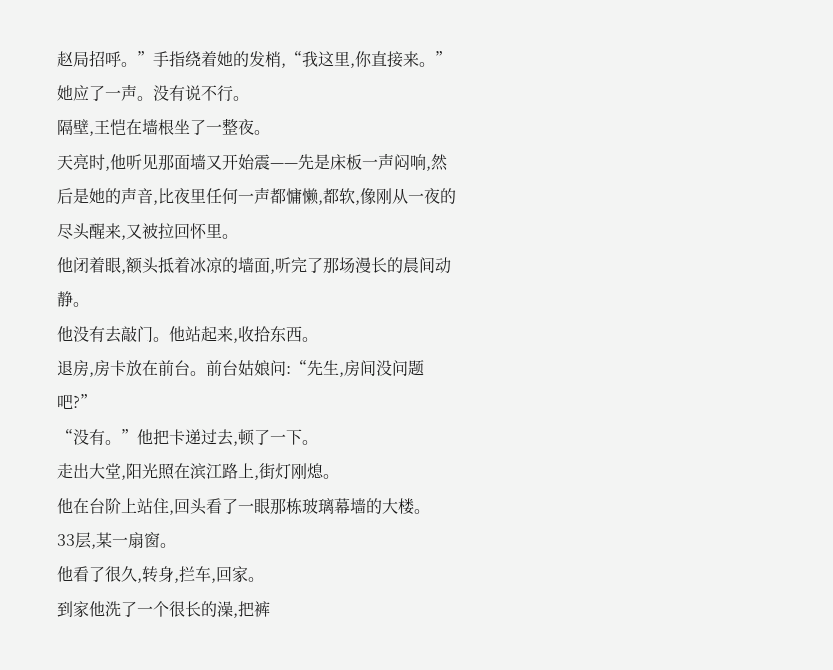赵局招呼。”手指绕着她的发梢,“我这里,你直接来。”
她应了一声。没有说不行。
隔壁,王恺在墙根坐了一整夜。
天亮时,他听见那面墙又开始震——先是床板一声闷响,然后是她的声音,比夜里任何一声都慵懒,都软,像刚从一夜的尽头醒来,又被拉回怀里。
他闭着眼,额头抵着冰凉的墙面,听完了那场漫长的晨间动静。
他没有去敲门。他站起来,收拾东西。
退房,房卡放在前台。前台姑娘问:“先生,房间没问题吧?”
“没有。”他把卡递过去,顿了一下。
走出大堂,阳光照在滨江路上,街灯刚熄。
他在台阶上站住,回头看了一眼那栋玻璃幕墙的大楼。
33层,某一扇窗。
他看了很久,转身,拦车,回家。
到家他洗了一个很长的澡,把裤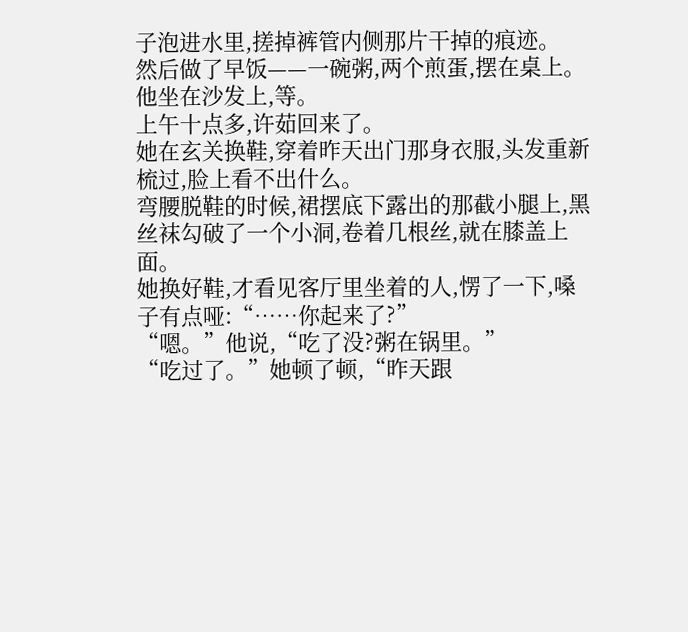子泡进水里,搓掉裤管内侧那片干掉的痕迹。
然后做了早饭——一碗粥,两个煎蛋,摆在桌上。
他坐在沙发上,等。
上午十点多,许茹回来了。
她在玄关换鞋,穿着昨天出门那身衣服,头发重新梳过,脸上看不出什么。
弯腰脱鞋的时候,裙摆底下露出的那截小腿上,黑丝袜勾破了一个小洞,卷着几根丝,就在膝盖上面。
她换好鞋,才看见客厅里坐着的人,愣了一下,嗓子有点哑:“……你起来了?”
“嗯。”他说,“吃了没?粥在锅里。”
“吃过了。”她顿了顿,“昨天跟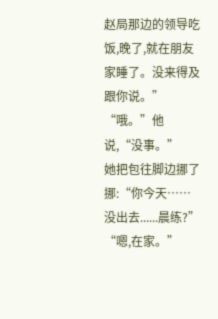赵局那边的领导吃饭,晚了,就在朋友家睡了。没来得及跟你说。”
“哦。”他说,“没事。”
她把包往脚边挪了挪:“你今天……没出去......晨练?”
“嗯,在家。”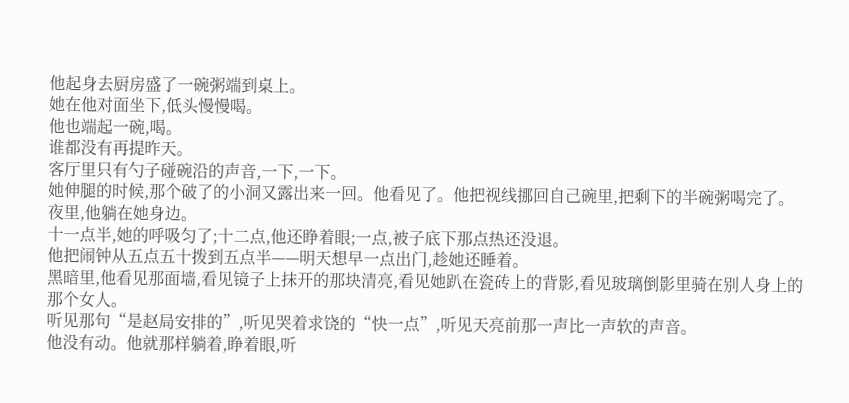他起身去厨房盛了一碗粥端到桌上。
她在他对面坐下,低头慢慢喝。
他也端起一碗,喝。
谁都没有再提昨天。
客厅里只有勺子碰碗沿的声音,一下,一下。
她伸腿的时候,那个破了的小洞又露出来一回。他看见了。他把视线挪回自己碗里,把剩下的半碗粥喝完了。
夜里,他躺在她身边。
十一点半,她的呼吸匀了;十二点,他还睁着眼;一点,被子底下那点热还没退。
他把闹钟从五点五十拨到五点半——明天想早一点出门,趁她还睡着。
黑暗里,他看见那面墙,看见镜子上抹开的那块清亮,看见她趴在瓷砖上的背影,看见玻璃倒影里骑在别人身上的那个女人。
听见那句“是赵局安排的”,听见哭着求饶的“快一点”,听见天亮前那一声比一声软的声音。
他没有动。他就那样躺着,睁着眼,听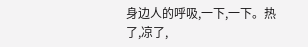身边人的呼吸,一下,一下。热了,凉了,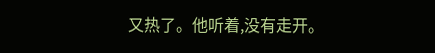又热了。他听着,没有走开。